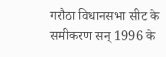गरौठा विधानसभा सीट के समीकरण सन् 1996 के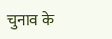चुनाव के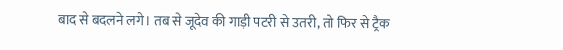बाद से बदलने लगे। तब से जूदेव की गाड़ी पटरी से उतरी, तो फिर से ट्रैक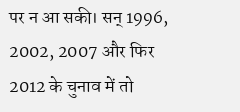पर न आ सकी। सन् 1996, 2002, 2007 और फिर 2012 के चुनाव में तो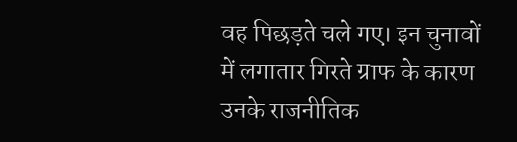वह पिछड़ते चले गए। इन चुनावों में लगातार गिरते ग्राफ के कारण उनके राजनीतिक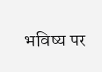भविष्य पर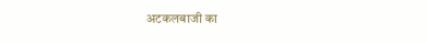अटकलबाजी का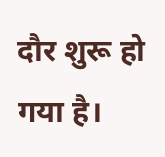दौर शुरू हो गया है।